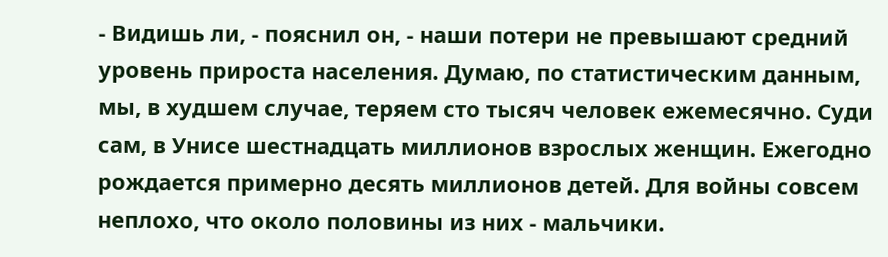- Видишь ли, - пояснил он, - наши потери не превышают средний уровень прироста населения. Думаю, по статистическим данным, мы, в худшем случае, теряем сто тысяч человек ежемесячно. Суди сам, в Унисе шестнадцать миллионов взрослых женщин. Ежегодно рождается примерно десять миллионов детей. Для войны совсем неплохо, что около половины из них - мальчики.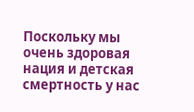Поскольку мы очень здоровая нация и детская смертность у нас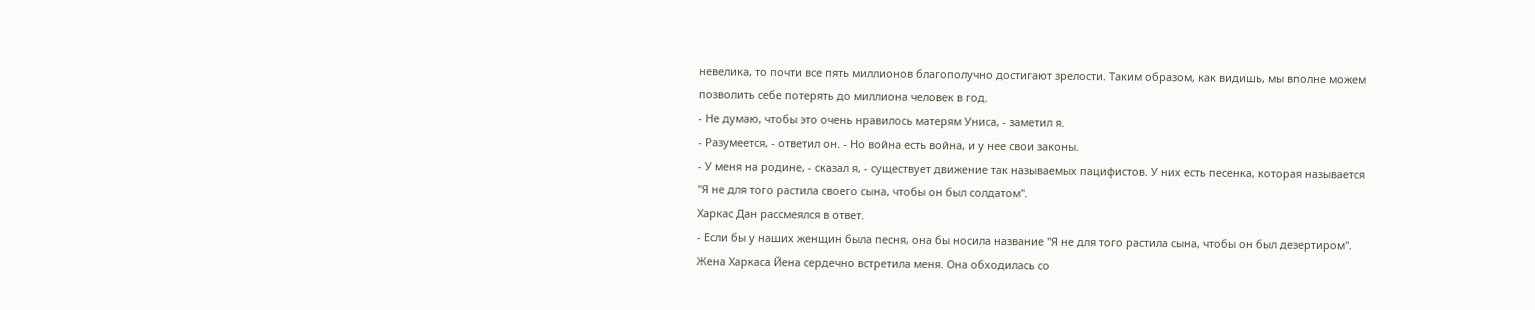невелика, то почти все пять миллионов благополучно достигают зрелости. Таким образом, как видишь, мы вполне можем позволить себе потерять до миллиона человек в год.
- Не думаю, чтобы это очень нравилось матерям Униса, - заметил я.
- Разумеется, - ответил он. - Но война есть война, и у нее свои законы.
- У меня на родине, - сказал я, - существует движение так называемых пацифистов. У них есть песенка, которая называется "Я не для того растила своего сына, чтобы он был солдатом".
Харкас Дан рассмеялся в ответ.
- Если бы у наших женщин была песня, она бы носила название "Я не для того растила сына, чтобы он был дезертиром".
Жена Харкаса Йена сердечно встретила меня. Она обходилась со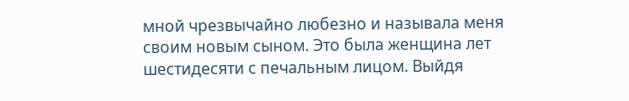мной чрезвычайно любезно и называла меня своим новым сыном. Это была женщина лет шестидесяти с печальным лицом. Выйдя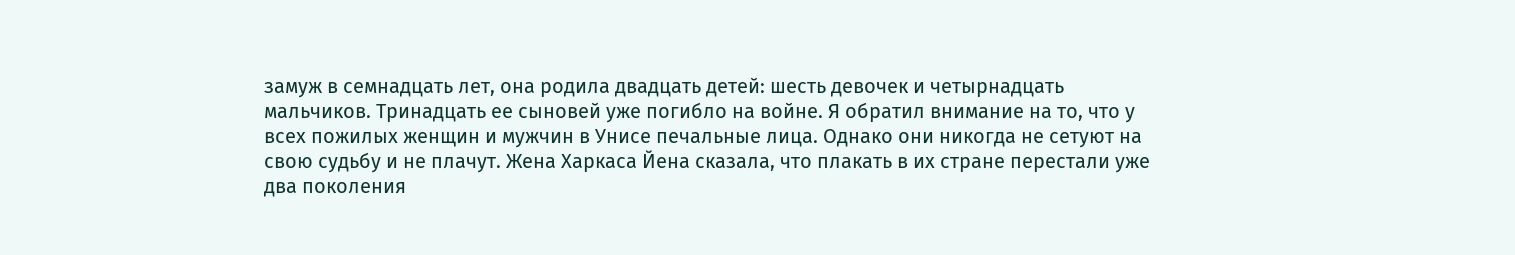замуж в семнадцать лет, она родила двадцать детей: шесть девочек и четырнадцать мальчиков. Тринадцать ее сыновей уже погибло на войне. Я обратил внимание на то, что у всех пожилых женщин и мужчин в Унисе печальные лица. Однако они никогда не сетуют на свою судьбу и не плачут. Жена Харкаса Йена сказала, что плакать в их стране перестали уже два поколения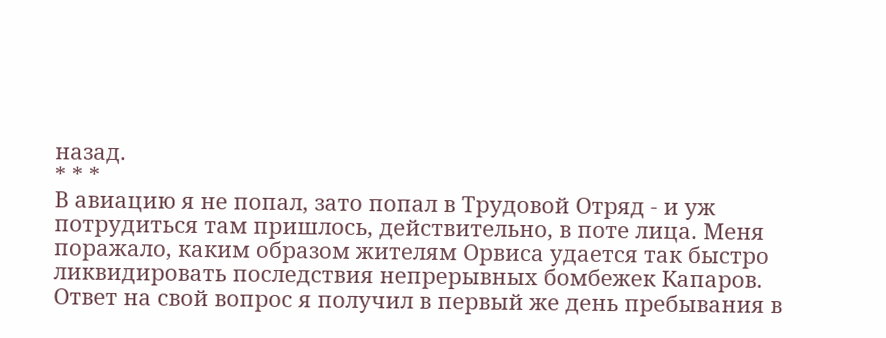назад.
* * *
В авиацию я не попал, зато попал в Трудовой Отряд - и уж потрудиться там пришлось, действительно, в поте лица. Меня поражало, каким образом жителям Орвиса удается так быстро ликвидировать последствия непрерывных бомбежек Капаров. Ответ на свой вопрос я получил в первый же день пребывания в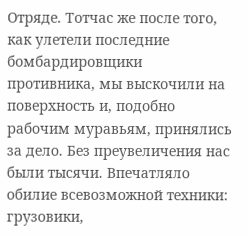Отряде. Тотчас же после того, как улетели последние бомбардировщики противника, мы выскочили на поверхность и, подобно рабочим муравьям, принялись за дело. Без преувеличения нас были тысячи. Впечатляло обилие всевозможной техники: грузовики,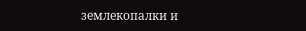землекопалки и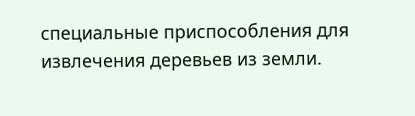специальные приспособления для извлечения деревьев из земли.